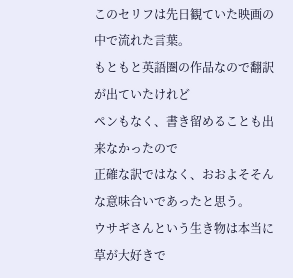このセリフは先日観ていた映画の中で流れた言葉。
もともと英語圏の作品なので翻訳が出ていたけれど
ペンもなく、書き留めることも出来なかったので
正確な訳ではなく、おおよそそんな意味合いであったと思う。
ウサギさんという生き物は本当に草が大好きで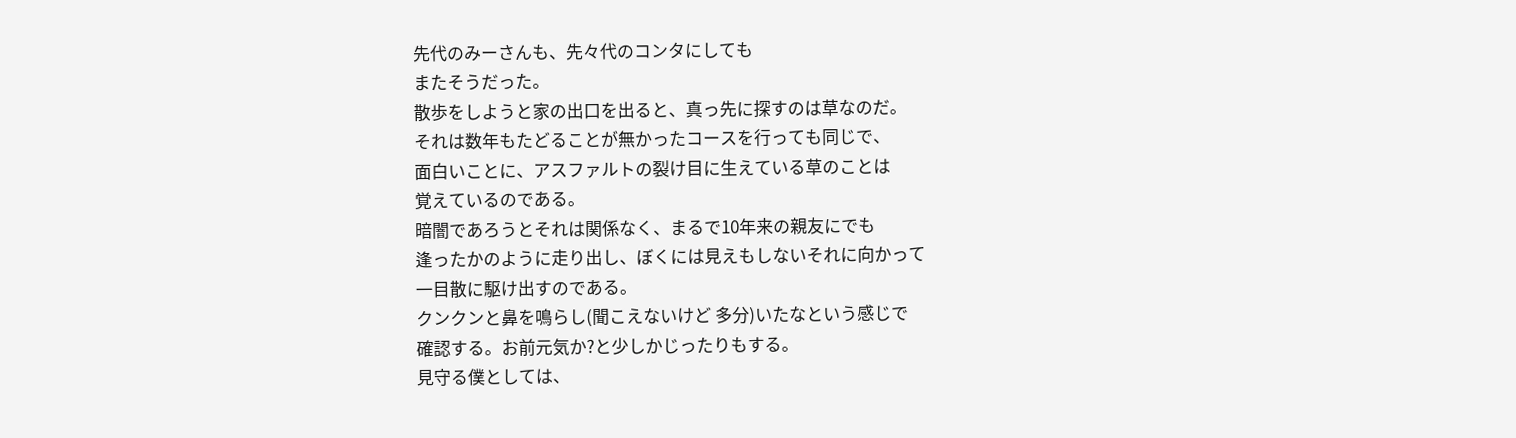先代のみーさんも、先々代のコンタにしても
またそうだった。
散歩をしようと家の出口を出ると、真っ先に探すのは草なのだ。
それは数年もたどることが無かったコースを行っても同じで、
面白いことに、アスファルトの裂け目に生えている草のことは
覚えているのである。
暗闇であろうとそれは関係なく、まるで10年来の親友にでも
逢ったかのように走り出し、ぼくには見えもしないそれに向かって
一目散に駆け出すのである。
クンクンと鼻を鳴らし(聞こえないけど 多分)いたなという感じで
確認する。お前元気か?と少しかじったりもする。
見守る僕としては、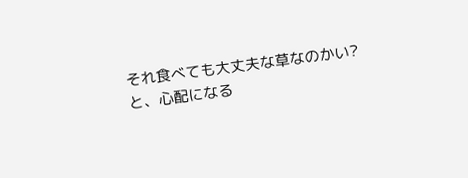それ食べても大丈夫な草なのかい?
と、心配になる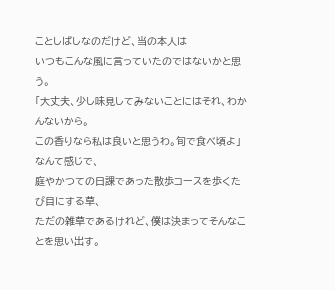ことしばしなのだけど、当の本人は
いつもこんな風に言っていたのではないかと思う。
「大丈夫、少し味見してみないことにはそれ、わかんないから。
この香りなら私は良いと思うわ。旬で食べ頃よ」なんて感じで、
庭やかつての日課であった散歩コースを歩くたび目にする草、
ただの雑草であるけれど、僕は決まってそんなことを思い出す。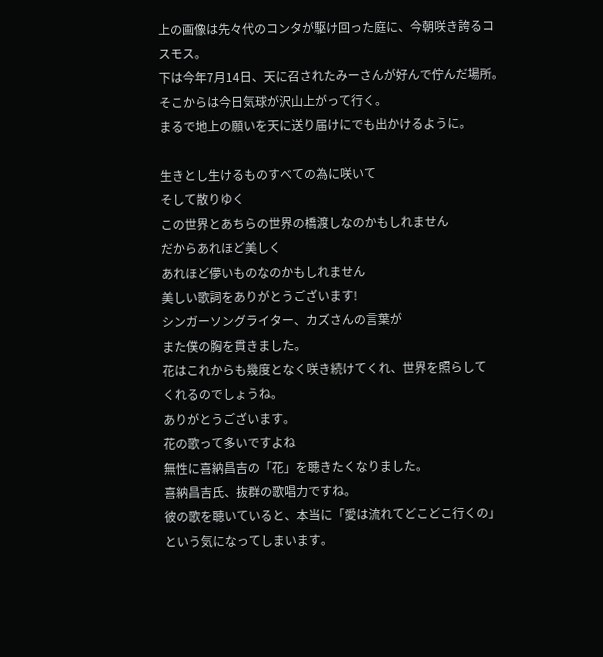上の画像は先々代のコンタが駆け回った庭に、今朝咲き誇るコスモス。
下は今年7月14日、天に召されたみーさんが好んで佇んだ場所。
そこからは今日気球が沢山上がって行く。
まるで地上の願いを天に送り届けにでも出かけるように。

生きとし生けるものすべての為に咲いて
そして散りゆく
この世界とあちらの世界の橋渡しなのかもしれません
だからあれほど美しく
あれほど儚いものなのかもしれません
美しい歌詞をありがとうございます!
シンガーソングライター、カズさんの言葉が
また僕の胸を貫きました。
花はこれからも幾度となく咲き続けてくれ、世界を照らして
くれるのでしょうね。
ありがとうございます。
花の歌って多いですよね
無性に喜納昌吉の「花」を聴きたくなりました。
喜納昌吉氏、抜群の歌唱力ですね。
彼の歌を聴いていると、本当に「愛は流れてどこどこ行くの」
という気になってしまいます。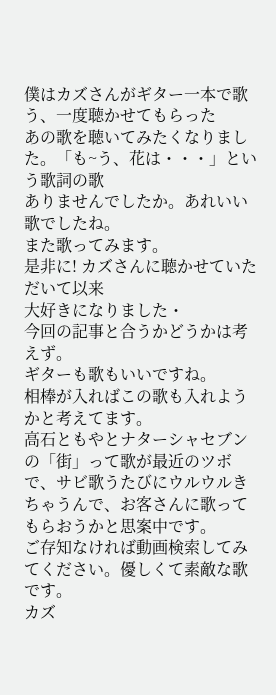僕はカズさんがギター一本で歌う、一度聴かせてもらった
あの歌を聴いてみたくなりました。「も~う、花は・・・」という歌詞の歌
ありませんでしたか。あれいい歌でしたね。
また歌ってみます。
是非に! カズさんに聴かせていただいて以来
大好きになりました・
今回の記事と合うかどうかは考えず。
ギターも歌もいいですね。
相棒が入ればこの歌も入れようかと考えてます。
高石ともやとナターシャセブンの「街」って歌が最近のツボで、サビ歌うたびにウルウルきちゃうんで、お客さんに歌ってもらおうかと思案中です。
ご存知なければ動画検索してみてください。優しくて素敵な歌です。
カズ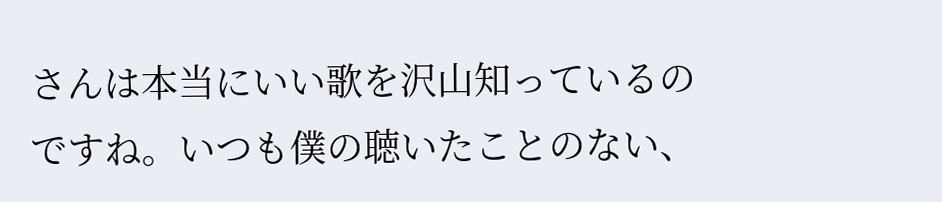さんは本当にいい歌を沢山知っているのですね。いつも僕の聴いたことのない、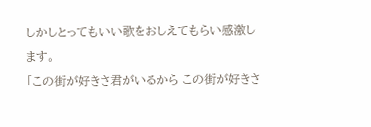しかしとってもいい歌をおしえてもらい感激します。
「この街が好きさ君がいるから この街が好きさ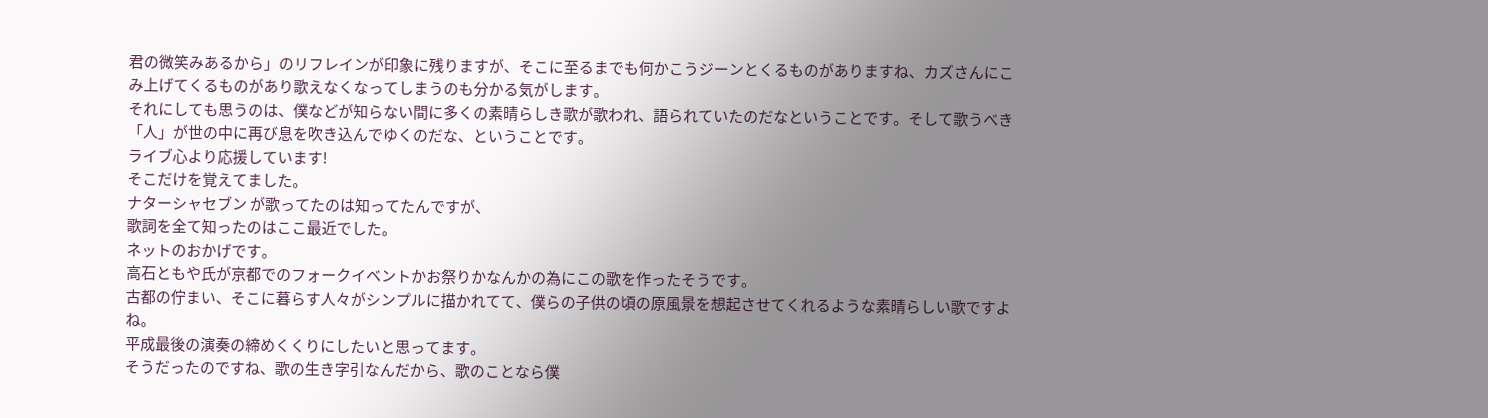君の微笑みあるから」のリフレインが印象に残りますが、そこに至るまでも何かこうジーンとくるものがありますね、カズさんにこみ上げてくるものがあり歌えなくなってしまうのも分かる気がします。
それにしても思うのは、僕などが知らない間に多くの素晴らしき歌が歌われ、語られていたのだなということです。そして歌うべき「人」が世の中に再び息を吹き込んでゆくのだな、ということです。
ライブ心より応援しています!
そこだけを覚えてました。
ナターシャセブン が歌ってたのは知ってたんですが、
歌詞を全て知ったのはここ最近でした。
ネットのおかげです。
高石ともや氏が京都でのフォークイベントかお祭りかなんかの為にこの歌を作ったそうです。
古都の佇まい、そこに暮らす人々がシンプルに描かれてて、僕らの子供の頃の原風景を想起させてくれるような素晴らしい歌ですよね。
平成最後の演奏の締めくくりにしたいと思ってます。
そうだったのですね、歌の生き字引なんだから、歌のことなら僕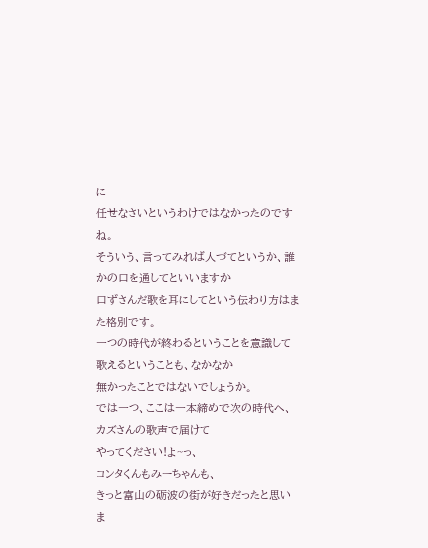に
任せなさいというわけではなかったのですね。
そういう、言ってみれば人づてというか、誰かの口を通してといいますか
口ずさんだ歌を耳にしてという伝わり方はまた格別です。
一つの時代が終わるということを意識して歌えるということも、なかなか
無かったことではないでしょうか。
では一つ、ここは一本締めで次の時代へ、カズさんの歌声で届けて
やってください!よ~っ、
コンタくんもみーちゃんも、
きっと富山の砺波の街が好きだったと思いま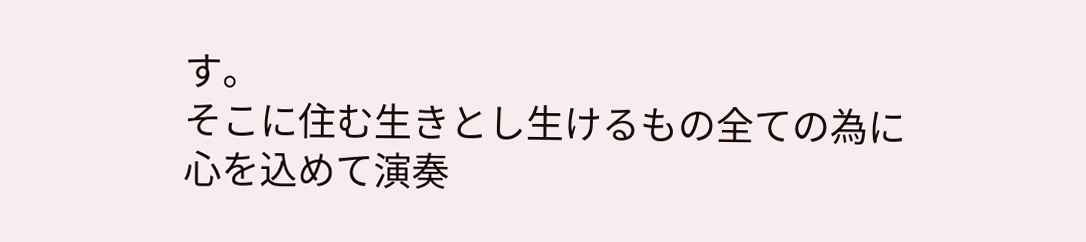す。
そこに住む生きとし生けるもの全ての為に
心を込めて演奏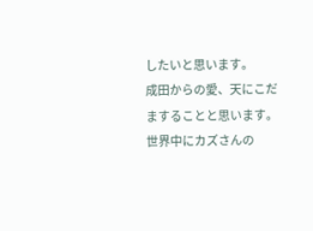したいと思います。
成田からの愛、天にこだますることと思います。
世界中にカズさんの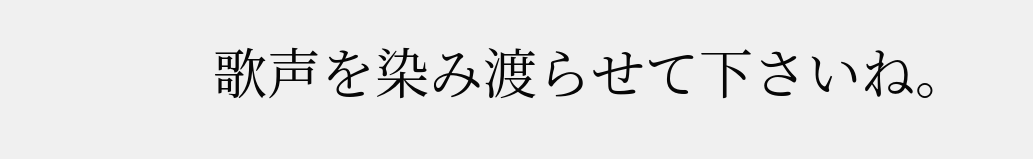歌声を染み渡らせて下さいね。